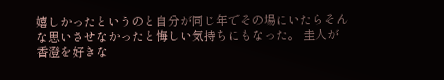嬉しかったというのと自分が同じ年でその場にいたらそんな思いさせなかったと悔しい気持ちにもなった。 圭人が香澄を好きな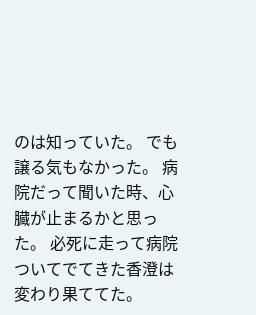のは知っていた。 でも譲る気もなかった。 病院だって聞いた時、心臓が止まるかと思った。 必死に走って病院ついてでてきた香澄は変わり果ててた。